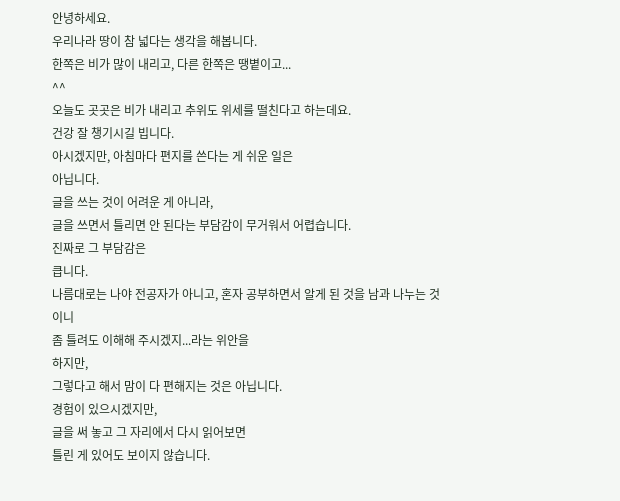안녕하세요.
우리나라 땅이 참 넓다는 생각을 해봅니다.
한쪽은 비가 많이 내리고, 다른 한쪽은 땡볕이고...
^^
오늘도 곳곳은 비가 내리고 추위도 위세를 떨친다고 하는데요.
건강 잘 챙기시길 빕니다.
아시겠지만, 아침마다 편지를 쓴다는 게 쉬운 일은
아닙니다.
글을 쓰는 것이 어려운 게 아니라,
글을 쓰면서 틀리면 안 된다는 부담감이 무거워서 어렵습니다.
진짜로 그 부담감은
큽니다.
나름대로는 나야 전공자가 아니고, 혼자 공부하면서 알게 된 것을 남과 나누는 것이니
좀 틀려도 이해해 주시겠지...라는 위안을
하지만,
그렇다고 해서 맘이 다 편해지는 것은 아닙니다.
경험이 있으시겠지만,
글을 써 놓고 그 자리에서 다시 읽어보면
틀린 게 있어도 보이지 않습니다.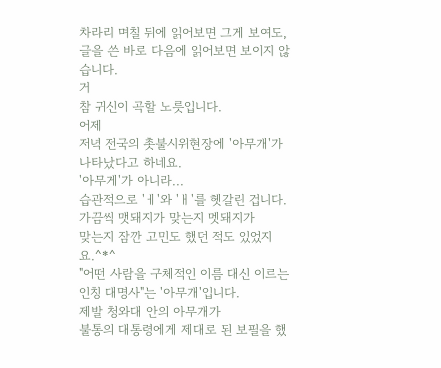차라리 며칠 뒤에 읽어보면 그게 보여도,
글을 쓴 바로 다음에 읽어보면 보이지 않습니다.
거
참 귀신이 곡할 노릇입니다.
어제
저녁 전국의 촛불시위현장에 '아무개'가 나타났다고 하네요.
'아무게'가 아니라...
습관적으로 'ㅔ'와 'ㅐ'를 헷갈린 겁니다.
가끔씩 맷돼지가 맞는지 멧돼지가
맞는지 잠깐 고민도 했던 적도 있었지요.^*^
"어떤 사람을 구체적인 이름 대신 이르는 인칭 대명사"는 '아무개'입니다.
제발 청와대 안의 아무개가
불통의 대통령에게 제대로 된 보필을 했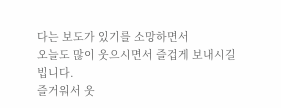다는 보도가 있기를 소망하면서
오늘도 많이 웃으시면서 즐겁게 보내시길
빕니다.
즐거워서 웃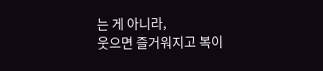는 게 아니라,
웃으면 즐거워지고 복이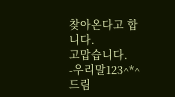찾아온다고 합니다.
고맙습니다.
-우리말123^*^드림